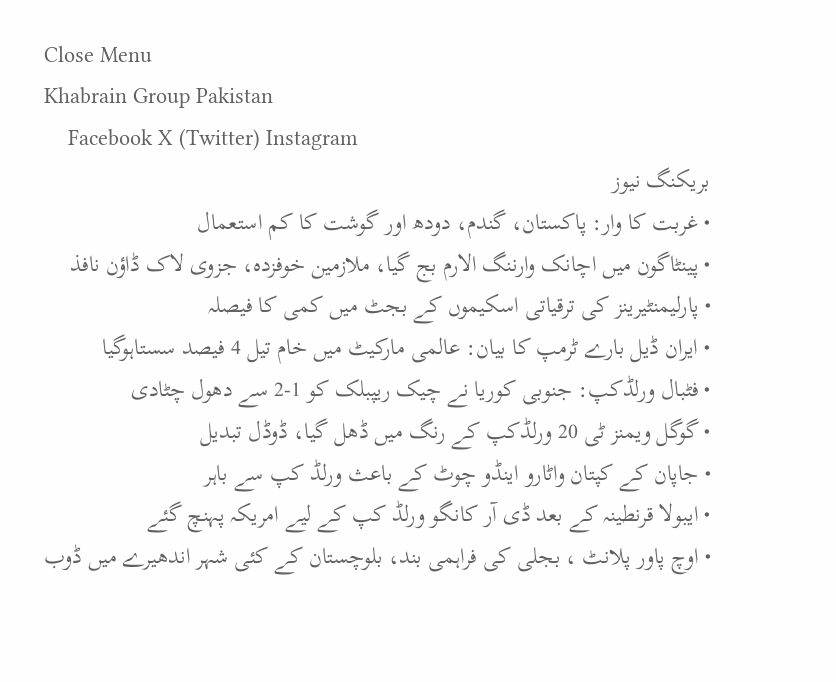Close Menu
Khabrain Group Pakistan
    Facebook X (Twitter) Instagram
    بریکنگ نیوز
    • غربت کا وار: پاکستان، گندم، دودھ اور گوشت کا کم استعمال
    • پینٹاگون میں اچانک وارننگ الارم بج گیا، ملازمین خوفزدہ، جزوی لاک ڈاؤن نافذ
    • پارلیمنٹیرینز کی ترقیاتی اسکیموں کے بجٹ میں کمی کا فیصلہ
    • ایران ڈیل بارے ٹرمپ کا بیان: عالمی مارکیٹ میں خام تیل 4 فیصد سستاہوگیا
    • فٹبال ورلڈکپ: جنوبی کوریا نے چیک ریپبلک کو 1-2 سے دھول چٹادی
    • گوگل ویمنز ٹی 20 ورلڈکپ کے رنگ میں ڈھل گیا، ڈوڈل تبدیل
    • جاپان کے کپتان واٹارو اینڈو چوٹ کے باعث ورلڈ کپ سے باہر
    • ایبولا قرنطینہ کے بعد ڈی آر کانگو ورلڈ کپ کے لیے امریکہ پہنچ گئے
    • اوچ پاور پلانٹ ، بجلی کی فراہمی بند، بلوچستان کے کئی شہر اندھیرے میں ڈوب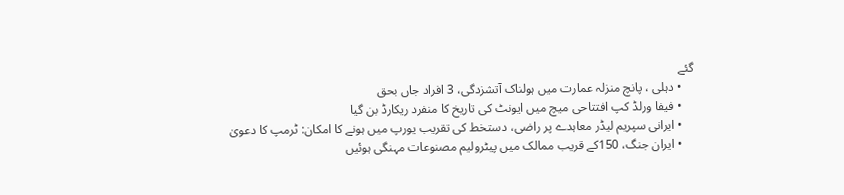گئے
    • دہلی ، پانچ منزلہ عمارت میں ہولناک آتشزدگی، 3 افراد جاں بحق
    • فیفا ورلڈ کپ افتتاحی میچ میں ایونٹ کی تاریخ کا منفرد ریکارڈ بن گیا
    • ایرانی سپریم لیڈر معاہدے پر راضی، دستخط کی تقریب یورپ میں ہونے کا امکان: ٹرمپ کا دعویٰ
    • ایران جنگ، 150کے قریب ممالک میں پیٹرولیم مصنوعات مہنگی ہوئیں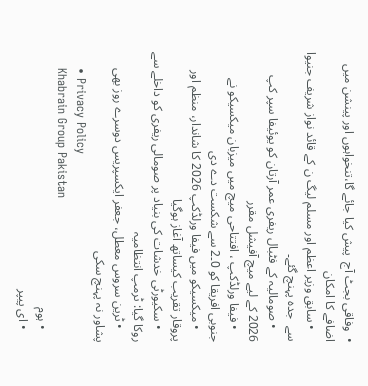•  وفاقی بجٹ آج  پیش کیا جائے گا،تنخواہوں اور پینشن میں اضافے کا امکان
    • سابق وزیر اعظم اور مسلم لیگ ن کے قائد نواز شریف جنیوا سے  جدہ پہنچ گئے۔
    • صومالیہ کے فٹبال ریفری عمر آرتان کو یوئیفا سپر کپ 2026 کے لیے میچ آفیشل مقرر
    • فیفا ورلڈکپ ، افتتاحی میچ میں میزبان میکسیکو نے جنوبی افریقا کو 0۔2 سے شکست دے دی
    • میکسیکو میں فیفا ورلڈکپ 2026 کا شاندار، منظم اور پروقار تقریب کیساتھ آغاز ہوگیا
    • سکیورٹی خدشات کی بنیاد پر صومالی ریفری کو داخلے سے روکا گیا: ٹرمپ انتظامیہ
    • ٹرین سروس معطل، جعفر ایکسپریس دوسرے روز بھی پشاور نہ پہنچ سکی
    • Privacy Policy
    Khabrain Group Pakistan
    • ہوم
    • ای پیپر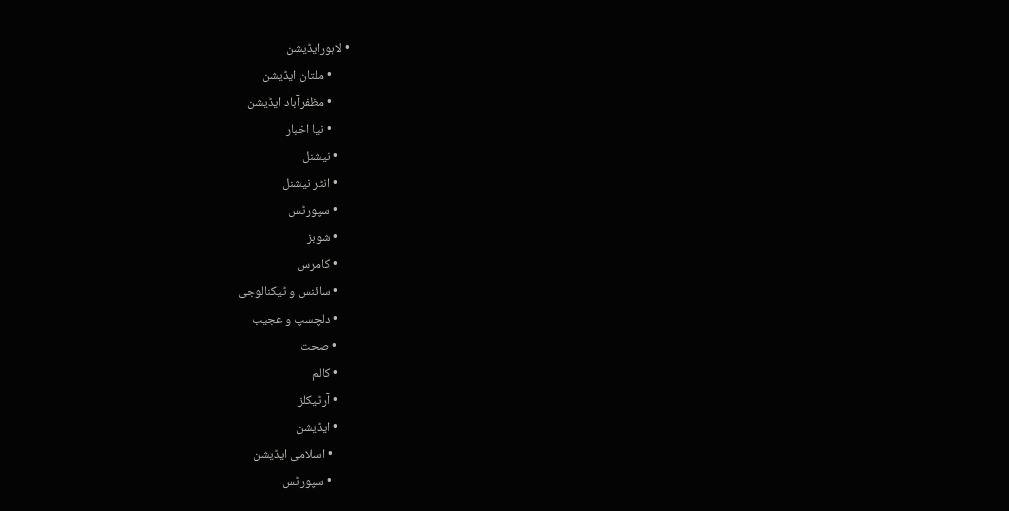• لاہورایڈیشن
      • ملتان ایڈیشن
      • مظفرآباد ایڈیشن
      • نیا اخبار
    • نیشنل
    • انٹر نیشنل
    • سپورٹس
    • شوبز
    • کامرس
    • سائنس و ٹیکنالوجی
    • دلچسپ و عجیب
    • صحت
    • کالم
    • آرٹیکلز
    • ایڈیشن
      • اسلامی ایڈیشن
      • سپورٹس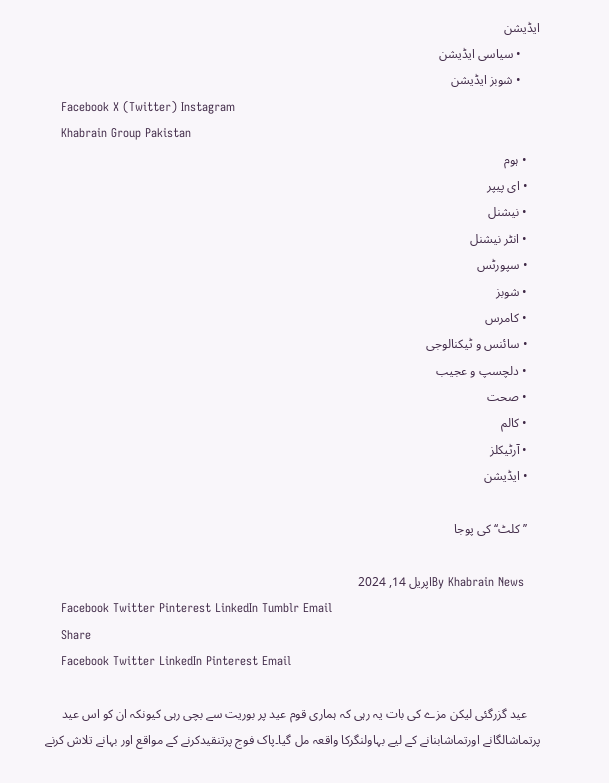ایڈیشن
      • سیاسی ایڈیشن
      • شوبز ایڈیشن
    Facebook X (Twitter) Instagram
    Khabrain Group Pakistan
    • ہوم
    • ای پیپر
    • نیشنل
    • انٹر نیشنل
    • سپورٹس
    • شوبز
    • کامرس
    • سائنس و ٹیکنالوجی
    • دلچسپ و عجیب
    • صحت
    • کالم
    • آرٹیکلز
    • ایڈیشن

    ’’کلٹ‘‘ کی پوجا

    By Khabrain Newsاپریل 14, 2024
    Facebook Twitter Pinterest LinkedIn Tumblr Email
    Share
    Facebook Twitter LinkedIn Pinterest Email

    عید گزرگئی لیکن مزے کی بات یہ رہی کہ ہماری قوم عید پر بوریت سے بچی رہی کیونکہ ان کو اس عید پرتماشالگانے اورتماشابنانے کے لیے بہاولنگرکا واقعہ مل گیا۔پاک فوج پرتنقیدکرنے کے مواقع اور بہانے تلاش کرنے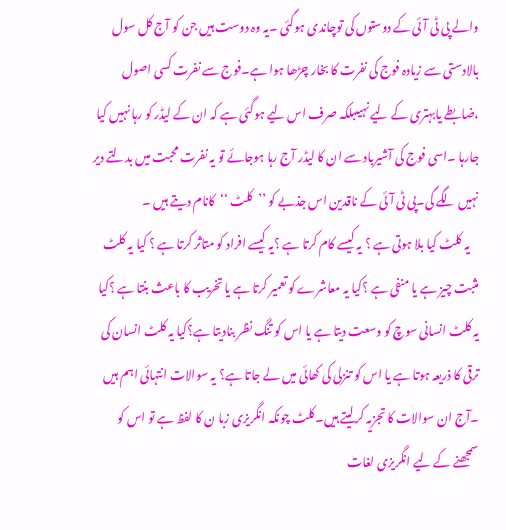والے پی ٹی آئی کے دوستوں کی توچاندی ہوگئی ۔یہ وہ دوست ہیں جن کو آج کل سول بالادستی سے زیادہ فوج کی نفرت کا بخار چڑھا ہوا ہے۔فوج سے نفرت کسی اصول ،ضابطے یابہتری کے لیے نہیںبلکہ صرف اس لیے ہوگئی ہے کہ ان کے لیڈر کو رہا نہیں کیا جارہا ۔اسی فوج کی آشیرباد سے ان کا لیڈر آج رہا ہوجائے تو یہ نفرت محبت میں بدلتے دیر نہیں لگے گی۔پی ٹی آئی کے ناقدین اس جذبے کو ’’کلٹ ‘‘کانام دیتے ہیں ۔
    یہ کلٹ کیا بلا ہوتی ہے ؟ یہ کیسے کام کرتا ہے ؟یہ کیسے افراد کو متاثر کرتا ہے ؟ کیا یہ کلٹ مثبت چیز ہے یا منفی ہے ؟کیا یہ معاشرے کو تعمیر کرتا ہے یا تخریب کا باعث بنتا ہے ؟کیا یہ کلٹ انسانی سوچ کو وسعت دیتا ہے یا اس کو تنگ نظر بنادیتا ہے؟کیا یہ کلٹ انسان کی ترقی کا ذریعہ ہوتا ہے یا اس کو تنزلی کی کھائی میں لے جاتا ہے؟ یہ سوالات انتہائی اہم ہیں ۔آج ان سوالات کا تجزیہ کرلیتے ہیں۔کلٹ چونکہ انگریزی زبا ن کا لفظ ہے تو اس کو سمجھنے کے لیے انگریزی لغات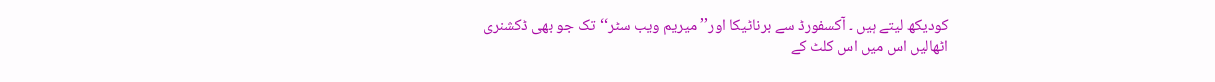کودیکھ لیتے ہیں ۔ آکسفورڈ سے برناٹیکا اور’’ میریم ویب سٹر‘‘تک جو بھی ڈکشنری اٹھالیں اس میں اس کلٹ کے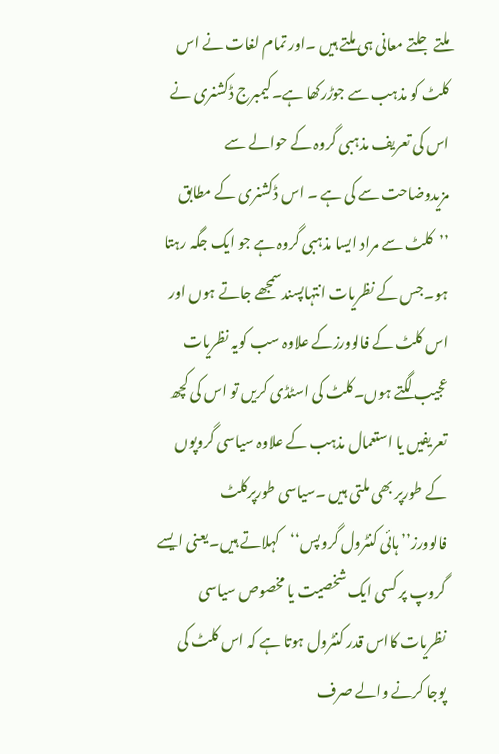ملتے جلتے معانی ہی ملتے ہیں ۔اور تمام لغات نے اس کلٹ کو مذہب سے جوڑرکھا ہے۔کیمبرج ڈکشنری نے اس کی تعریف مذہبی گروہ کے حوالے سے مزیدوضاحت سے کی ہے ۔ اس ڈکشنری کے مطابق ’’کلٹ سے مراد ایسا مذہبی گروہ ہے جو ایک جگہ رہتا ہو۔جس کے نظریات انتہاپسندسمجھے جاتے ہوں اور اس کلٹ کے فالوورزکے علاوہ سب کویہ نظریات عجیب لگتے ہوں۔کلٹ کی اسٹڈی کریں تو اس کی کچھ تعریفیں یا استعمال مذہب کے علاوہ سیاسی گروپوں کے طورپر بھی ملتی ہیں ۔سیاسی طورپرکلٹ فالوورز’’ہائی کنٹرول گروپس‘‘کہلاتے ہیں۔یعنی ایسے گروپ پر کسی ایک شخصیت یا مخصوص سیاسی نظریات کااس قدر کنٹرول ہوتا ہے کہ اس کلٹ کی پوجا کرنے والے صرف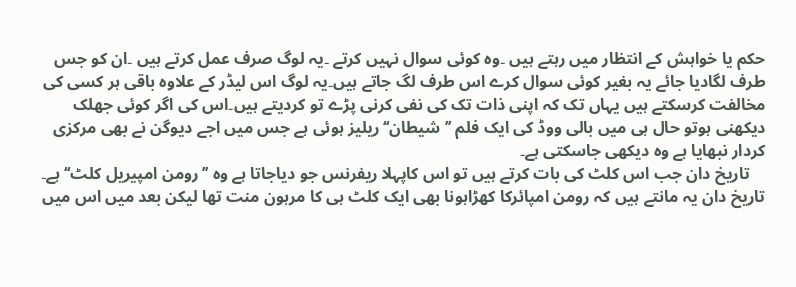حکم یا خواہش کے انتظار میں رہتے ہیں ۔وہ کوئی سوال نہیں کرتے ۔یہ لوگ صرف عمل کرتے ہیں ۔ان کو جس طرف لگادیا جائے یہ بغیر کوئی سوال کرے اس طرف لگ جاتے ہیں۔یہ لوگ اس لیڈر کے علاوہ باقی ہر کسی کی مخالفت کرسکتے ہیں یہاں تک کہ اپنی ذات تک کی نفی کرنی پڑے تو کردیتے ہیں۔اس کی اگر کوئی جھلک دیکھنی ہوتو حال ہی میں بالی ووڈ کی ایک فلم ’’شیطان‘‘ ریلیز ہوئی ہے جس میں اجے دیوگن نے بھی مرکزی کردار نبھایا ہے وہ دیکھی جاسکتی ہے۔
    تاریخ دان جب اس کلٹ کی بات کرتے ہیں تو اس کاپہلا ریفرنس جو دیاجاتا ہے وہ ’’رومن امپیریل کلٹ‘‘ ہے۔ تاریخ دان یہ مانتے ہیں کہ رومن امپائرکا کھڑاہونا بھی ایک کلٹ ہی کا مرہون منت تھا لیکن بعد میں اس میں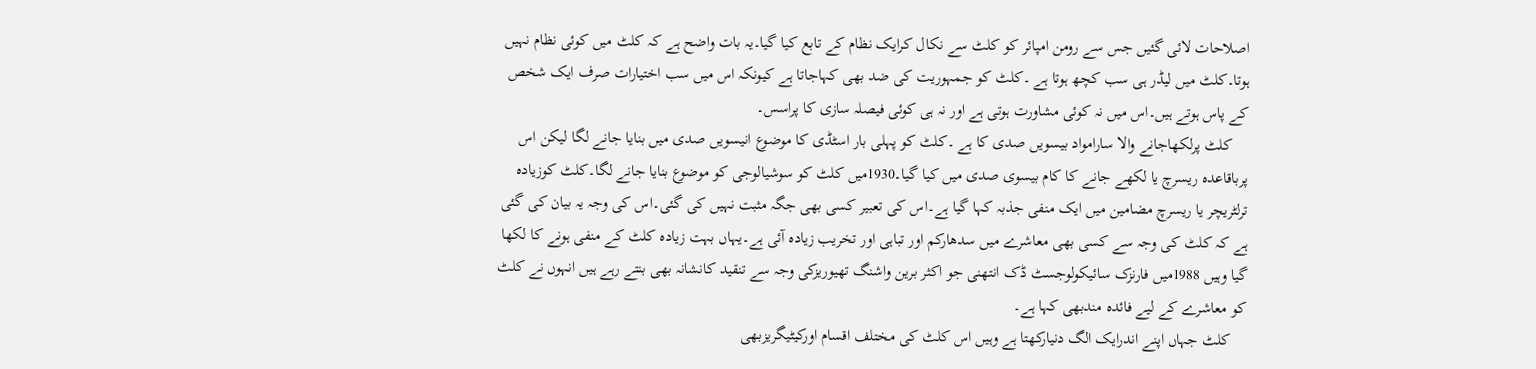اصلاحات لائی گئیں جس سے رومن امپائر کو کلٹ سے نکال کرایک نظام کے تابع کیا گیا۔یہ بات واضح ہے کہ کلٹ میں کوئی نظام نہیں ہوتا۔کلٹ میں لیڈر ہی سب کچھ ہوتا ہے ۔کلٹ کو جمہوریت کی ضد بھی کہاجاتا ہے کیونکہ اس میں سب اختیارات صرف ایک شخص کے پاس ہوتے ہیں۔اس میں نہ کوئی مشاورت ہوتی ہے اور نہ ہی کوئی فیصلہ سازی کا پراسس۔
    کلٹ پرلکھاجانے والا سارامواد بیسویں صدی کا ہے ۔کلٹ کو پہلی بار اسٹڈی کا موضوع انیسویں صدی میں بنایا جانے لگا لیکن اس پرباقاعدہ ریسرچ یا لکھے جانے کا کام بیسوی صدی میں کیا گیا۔1930میں کلٹ کو سوشیالوجی کو موضوع بنایا جانے لگا۔کلٹ کوزیادہ ترلٹریچر یا ریسرچ مضامین میں ایک منفی جذبہ کہا گیا ہے۔اس کی تعبیر کسی بھی جگہ مثبت نہیں کی گئی۔اس کی وجہ یہ بیان کی گئی ہے کہ کلٹ کی وجہ سے کسی بھی معاشرے میں سدھارکم اور تباہی اور تخریب زیادہ آئی ہے۔یہاں بہت زیادہ کلٹ کے منفی ہونے کا لکھا گیا وہیں 1988میں فارنزک سائیکولوجسٹ ڈک انتھنی جو اکثر برین واشنگ تھیوریزکی وجہ سے تنقید کانشانہ بھی بنتے رہے ہیں انہوں نے کلٹ کو معاشرے کے لیے فائدہ مندبھی کہا ہے۔
    کلٹ جہاں اپنے اندرایک الگ دنیارکھتا ہے وہیں اس کلٹ کی مختلف اقسام اورکیٹیگریزبھی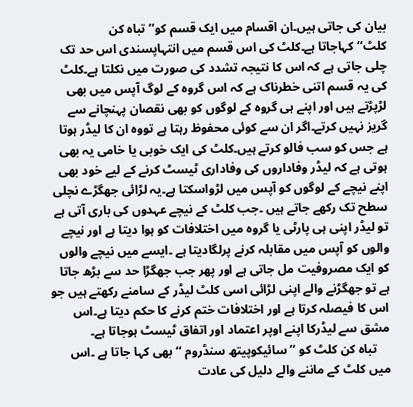بیان کی جاتی ہیں۔ان اقسام میں ایک قسم کو’’ تباہ کن کلٹ‘‘کہاجاتا ہے۔کلٹ کی اس قسم میں انتہاپسندی اس حد تک چلی جاتی ہے کہ اس کا نتیجہ تشدد کی صورت میں نکلتا ہے۔کلٹ کی یہ قسم اتنی خطرناک ہے کہ اس گروہ کے لوگ آپس میں بھی لڑپڑتے ہیں اور اپنے ہی گروہ کے لوگوں کو بھی نقصان پہنچانے سے گریز نہیں کرتے۔اگر ان سے کوئی محفوظ رہتا ہے تووہ ان کا لیڈر ہوتا ہے جس کو سب فالو کرتے ہیں۔کلٹ کی ایک خوبی یا خامی یہ بھی ہوتی ہے کہ لیڈر وفاداروں کی وفاداری ٹیسٹ کرنے کے لیے خود بھی اپنے نیچے کے لوگوں کو آپس میں لڑواسکتا ہے۔یہ لڑائی جھگڑے نچلی سطح تک رکھے جاتے ہیں ۔جب کلٹ کے نیچے عہدوں کی باری آتی ہے تو لیڈر اپنی ہی پارٹی یا گروہ میں اختلافات کو ہوا دیتا ہے اور نیچے والوں کو آپس میں مقابلہ کرنے پرلگادیتا ہے ۔ایسے میں نیچے والوں کو ایک مصروفیت مل جاتی ہے اور پھر جب جھگڑا حد سے بڑھ جاتا ہے تو جھگڑنے والے اپنی لڑائی اسی کلٹ لیڈر کے سامنے رکھتے ہیں جو اس کا فیصلہ کرتا ہے اور اختلافات ختم کرنے کا حکم دیتا ہے۔اس مشق سے لیڈرکا اپنے اوپر اعتماد اور اتفاق ٹیسٹ ہوجاتا ہے۔
    تباہ کن کلٹ کو ’’سائیکوپیتھ سنڈروم ‘‘ بھی کہا جاتا ہے ۔اس میں کلٹ کے ماننے والے دلیل کی عادت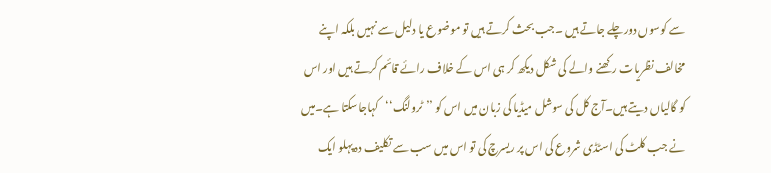سے کوسوں دورچلے جاتے ہیں ۔جب بحث کرتے ہیں تو موضوع یا دلیل سے نہیں بلکہ اپنے مخالف نظریات رکھنے والے کی شکل دیکھ کر ہی اس کے خلاف رائے قائم کرتے ہیں اور اس کو گالیاں دیتے ہیں۔آج کل کی سوشل میڈیا کی زبان میں اس کو ’’ٹرولنگ‘‘کہاجاسکتا ہے۔میں نے جب کلٹ کی اسٹڈی شروع کی اس پر ریسرچ کی تو اس میں سب سے تکلیف دہ پہلو ایک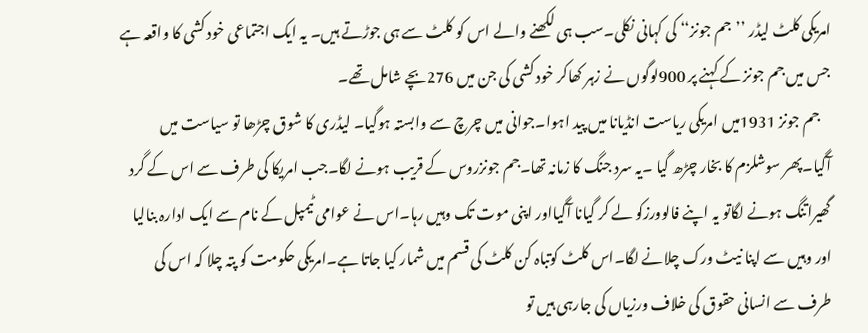امریکی کلٹ لیڈر ’’جم جونز‘‘ کی کہانی نکلی۔سب ہی لکھنے والے اس کو کلٹ سے ہی جوڑتے ہیں۔ یہ ایک اجتماعی خود کشی کا واقعہ ہے جس میں جم جونز کے کہنے پر 900لوگوں نے زہر کھاکر خود کشی کی جن میں 276بچے شامل تھے۔
    جم جونز 1931میں امریکی ریاست انڈیانا میں پید اہوا۔جوانی میں چرچ سے وابستہ ہوگیا۔ لیڈری کا شوق چڑھا تو سیاست میں آگیا۔پھر سوشلزم کا بخار چڑھ گیا ۔یہ سرد جنگ کا زمانہ تھا۔جم جونزروس کے قریب ہونے لگا۔جب امریکا کی طرف سے اس کے گرد گھیراتنگ ہونے لگاتو یہ اپنے فالوورزکو لے کر گیانا آگیااور اپنی موت تک وہیں رہا۔اس نے عوامی ٹیمپل کے نام سے ایک ادارہ بنالیا اور وہیں سے اپنا نیٹ ورک چلانے لگا۔اس کلٹ کوتباہ کن کلٹ کی قسم میں شمار کیا جاتا ہے۔امریکی حکومت کو پتہ چلا کہ اس کی طرف سے انسانی حقوق کی خلاف ورزیاں کی جارہی ہیں تو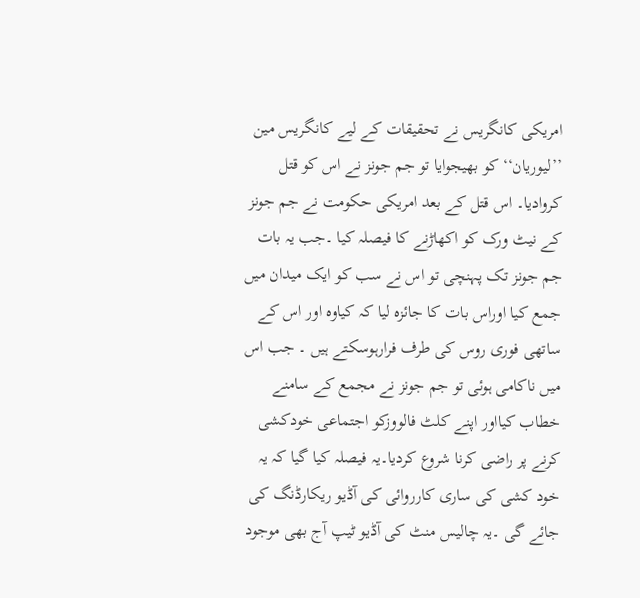امریکی کانگریس نے تحقیقات کے لیے کانگریس مین ’’لیوریان‘‘ کو بھیجوایا تو جم جونز نے اس کو قتل کروادیا۔ اس قتل کے بعد امریکی حکومت نے جم جونز کے نیٹ ورک کو اکھاڑنے کا فیصلہ کیا ۔جب یہ بات جم جونز تک پہنچی تو اس نے سب کو ایک میدان میں جمع کیا اوراس بات کا جائزہ لیا کہ کیاوہ اور اس کے ساتھی فوری روس کی طرف فرارہوسکتے ہیں ۔ جب اس میں ناکامی ہوئی تو جم جونز نے مجمع کے سامنے خطاب کیااور اپنے کلٹ فالووزکو اجتماعی خودکشی کرنے پر راضی کرنا شروع کردیا۔یہ فیصلہ کیا گیا کہ یہ خود کشی کی ساری کارروائی کی آڈیو ریکارڈنگ کی جائے گی ۔یہ چالیس منٹ کی آڈیو ٹیپ آج بھی موجود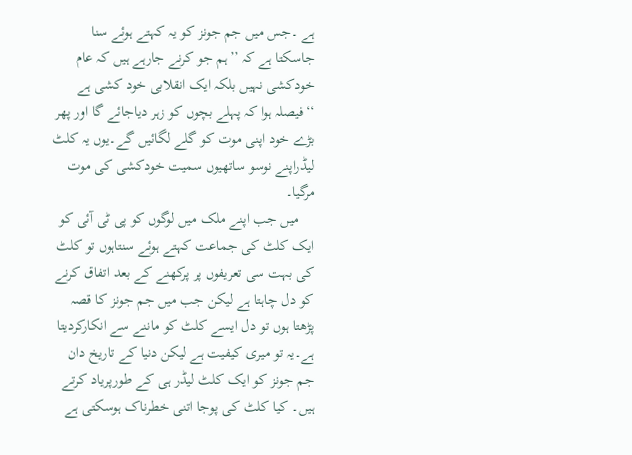ہے ۔جس میں جم جونز کو یہ کہتے ہوئے سنا جاسکتا ہے کہ ’’ہم جو کرنے جارہے ہیں کہ عام خودکشی نہیں بلکہ ایک انقلابی خود کشی ہے ‘‘فیصلہ ہوا کہ پہلے بچوں کو زہر دیاجائے گا اور پھر بڑے خود اپنی موت کو گلے لگائیں گے۔یوں یہ کلٹ لیڈراپنے نوسو ساتھیوں سمیت خودکشی کی موت مرگیا۔
    میں جب اپنے ملک میں لوگوں کو پی ٹی آئی کو ایک کلٹ کی جماعت کہتے ہوئے سنتاہوں تو کلٹ کی بہت سی تعریفوں پر پرکھنے کے بعد اتفاق کرنے کو دل چاہتا ہے لیکن جب میں جم جونز کا قصہ پڑھتا ہوں تو دل ایسے کلٹ کو ماننے سے انکارکردیتا ہے۔یہ تو میری کیفیت ہے لیکن دنیا کے تاریخ دان جم جونز کو ایک کلٹ لیڈر ہی کے طورپریاد کرتے ہیں۔ کیا کلٹ کی پوجا اتنی خطرناک ہوسکتی ہے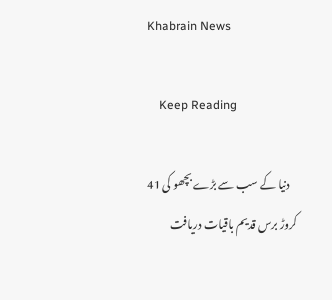Khabrain News

    Keep Reading

    دنیا کے سب سے بڑے بچھو کی 41 کروڑ برس قدیم باقیات دریافت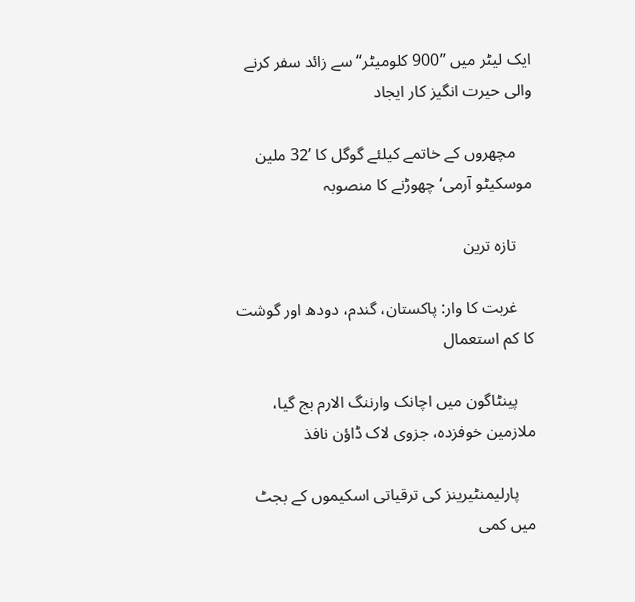ایک لیٹر میں ’’900 کلومیٹر‘‘ سے زائد سفر کرنے والی حیرت انگیز کار ایجاد

    مچھروں کے خاتمے کیلئے گوگل کا ’32 ملین موسکیٹو آرمی‘ چھوڑنے کا منصوبہ

    تازہ ترین

    غربت کا وار: پاکستان، گندم، دودھ اور گوشت کا کم استعمال

    پینٹاگون میں اچانک وارننگ الارم بج گیا، ملازمین خوفزدہ، جزوی لاک ڈاؤن نافذ

    پارلیمنٹیرینز کی ترقیاتی اسکیموں کے بجٹ میں کمی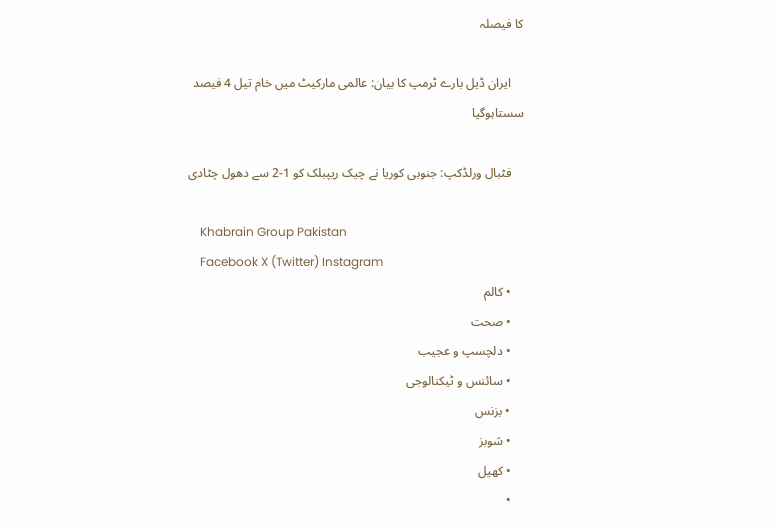کا فیصلہ

    ایران ڈیل بارے ٹرمپ کا بیان: عالمی مارکیٹ میں خام تیل 4 فیصد سستاہوگیا

    فٹبال ورلڈکپ: جنوبی کوریا نے چیک ریپبلک کو 1-2 سے دھول چٹادی

    Khabrain Group Pakistan
    Facebook X (Twitter) Instagram
    • کالم
    • صحت
    • دلچسپ و عجیب
    • سائنس و ٹیکنالوجی
    • بزنس
    • شوبز
    • کھیل
    •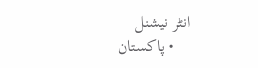انٹر نیشنل
    • پاکستان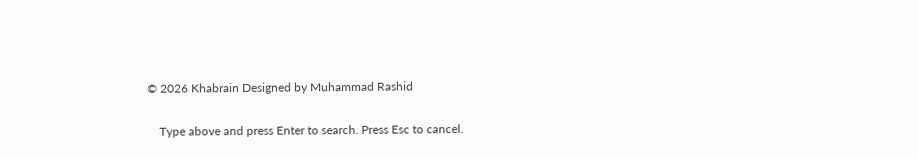© 2026 Khabrain Designed by Muhammad Rashid

    Type above and press Enter to search. Press Esc to cancel.